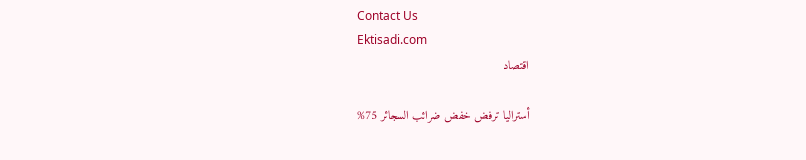Contact Us
Ektisadi.com
اقتصاد

أستراليا ترفض خفض ضرائب السجائر 75%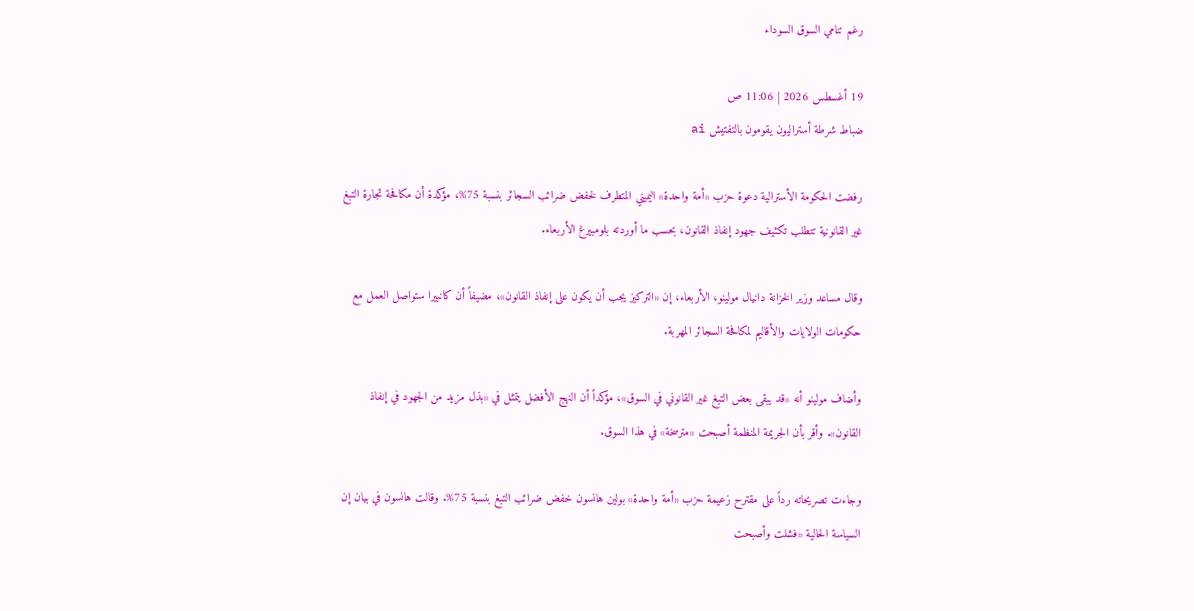رغم تنامي السوق السوداء

19 أغسطس 2026 | 11:06 ص
ضباط شرطة أستراليون يقومون بالتفتيش ai

رفضت الحكومة الأسترالية دعوة حزب «أمة واحدة» اليميني المتطرف لخفض ضرائب السجائر بنسبة 75%، مؤكدة أن مكافحة تجارة التبغ غير القانونية تتطلب تكثيف جهود إنفاذ القانون، بحسب ما أوردته بلومبيرغ الأربعاء.

وقال مساعد وزير الخزانة دانيال مولينو، الأربعاء، إن «التركيز يجب أن يكون على إنفاذ القانون»، مضيفاً أن كانبيرا ستواصل العمل مع حكومات الولايات والأقاليم لمكافحة السجائر المهربة.

وأضاف مولينو أنه «قد يبقى بعض التبغ غير القانوني في السوق»، مؤكداً أن النهج الأفضل يتمثل في «بذل مزيد من الجهود في إنفاذ القانون». وأقر بأن الجريمة المنظمة أصبحت «مترسخة» في هذا السوق.

وجاءت تصريحاته رداً على مقترح زعيمة حزب «أمة واحدة» بولين هانسون خفض ضرائب التبغ بنسبة 75%. وقالت هانسون في بيان إن السياسة الحالية «فشلت وأصبحت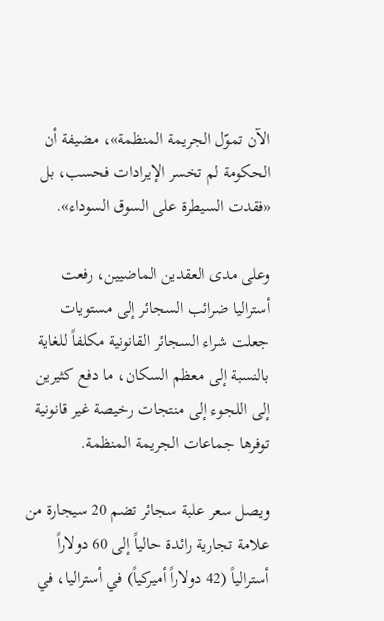الآن تموّل الجريمة المنظمة»، مضيفة أن الحكومة لم تخسر الإيرادات فحسب، بل «فقدت السيطرة على السوق السوداء».

وعلى مدى العقدين الماضيين، رفعت أستراليا ضرائب السجائر إلى مستويات جعلت شراء السجائر القانونية مكلفاً للغاية بالنسبة إلى معظم السكان، ما دفع كثيرين إلى اللجوء إلى منتجات رخيصة غير قانونية توفرها جماعات الجريمة المنظمة.

ويصل سعر علبة سجائر تضم 20 سيجارة من علامة تجارية رائدة حالياً إلى 60 دولاراً أسترالياً (42 دولاراً أميركياً) في أستراليا، في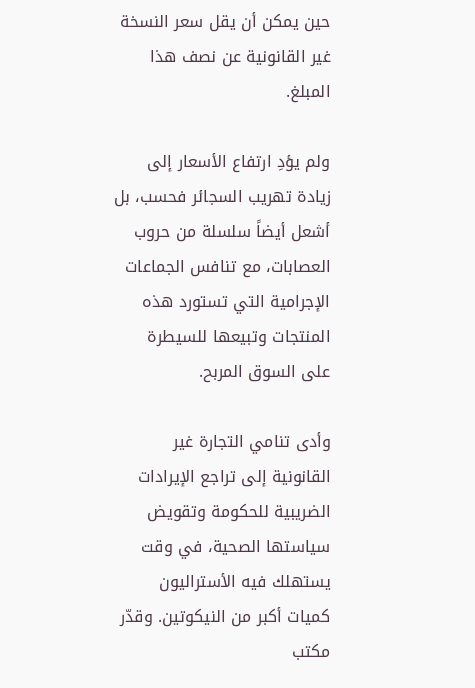حين يمكن أن يقل سعر النسخة غير القانونية عن نصف هذا المبلغ.

ولم يؤدِ ارتفاع الأسعار إلى زيادة تهريب السجائر فحسب، بل أشعل أيضاً سلسلة من حروب العصابات، مع تنافس الجماعات الإجرامية التي تستورد هذه المنتجات وتبيعها للسيطرة على السوق المربح.

وأدى تنامي التجارة غير القانونية إلى تراجع الإيرادات الضريبية للحكومة وتقويض سياستها الصحية، في وقت يستهلك فيه الأستراليون كميات أكبر من النيكوتين. وقدّر مكتب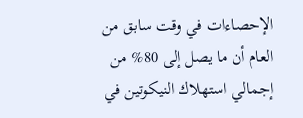الإحصاءات في وقت سابق من العام أن ما يصل إلى 80% من إجمالي استهلاك النيكوتين في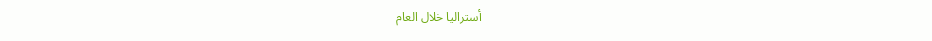أستراليا خلال العام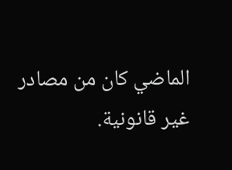الماضي كان من مصادر غير قانونية.